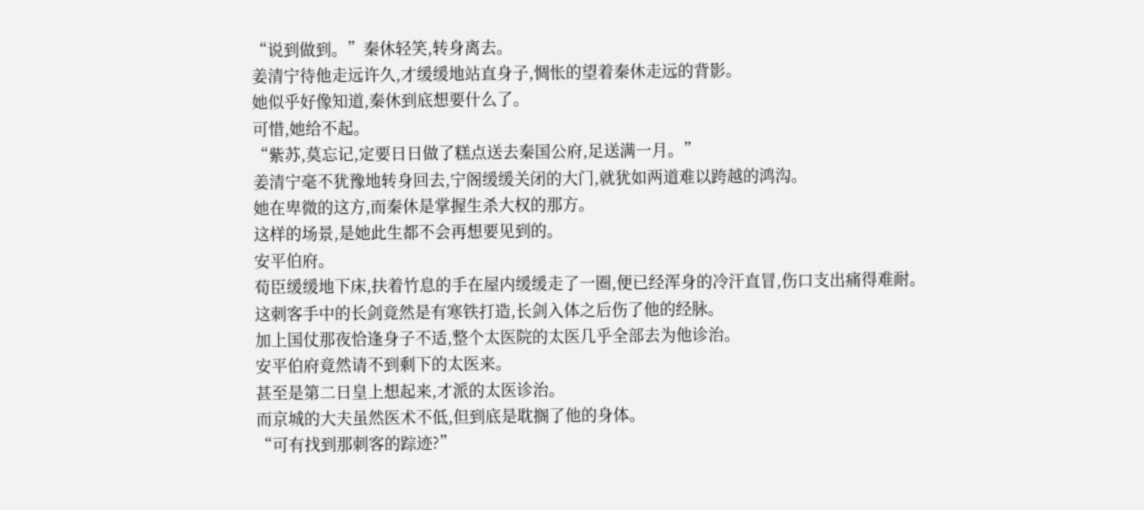“说到做到。”秦休轻笑,转身离去。
姜清宁待他走远许久,才缓缓地站直身子,惆怅的望着秦休走远的背影。
她似乎好像知道,秦休到底想要什么了。
可惜,她给不起。
“紫苏,莫忘记,定要日日做了糕点送去秦国公府,足送满一月。”
姜清宁毫不犹豫地转身回去,宁阁缓缓关闭的大门,就犹如两道难以跨越的鸿沟。
她在卑微的这方,而秦休是掌握生杀大权的那方。
这样的场景,是她此生都不会再想要见到的。
安平伯府。
荀臣缓缓地下床,扶着竹息的手在屋内缓缓走了一圈,便已经浑身的冷汗直冒,伤口支出痛得难耐。
这刺客手中的长剑竟然是有寒铁打造,长剑入体之后伤了他的经脉。
加上国仗那夜恰逢身子不适,整个太医院的太医几乎全部去为他诊治。
安平伯府竟然请不到剩下的太医来。
甚至是第二日皇上想起来,才派的太医诊治。
而京城的大夫虽然医术不低,但到底是耽搁了他的身体。
“可有找到那刺客的踪迹?”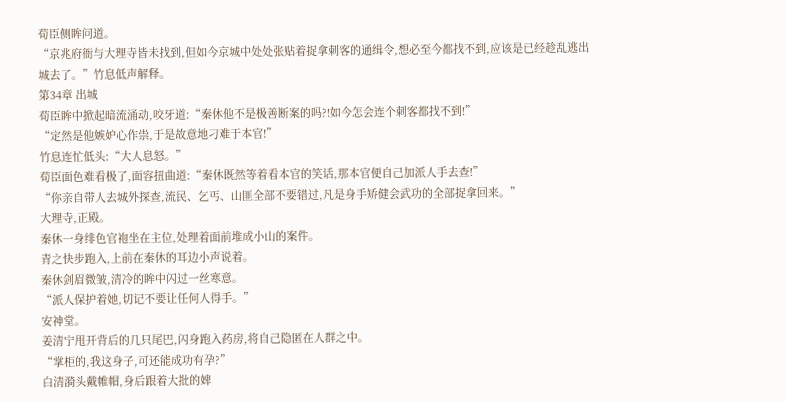荀臣侧眸问道。
“京兆府衙与大理寺皆未找到,但如今京城中处处张贴着捉拿刺客的通缉令,想必至今都找不到,应该是已经趁乱逃出城去了。”竹息低声解释。
第34章 出城
荀臣眸中掀起暗流涌动,咬牙道:“秦休他不是极善断案的吗?!如今怎会连个刺客都找不到!”
“定然是他嫉妒心作祟,于是故意地刁难于本官!”
竹息连忙低头:“大人息怒。”
荀臣面色难看极了,面容扭曲道:“秦休既然等着看本官的笑话,那本官便自己加派人手去查!”
“你亲自带人去城外探查,流民、乞丐、山匪全部不要错过,凡是身手矫健会武功的全部捉拿回来。”
大理寺,正殿。
秦休一身绯色官袍坐在主位,处理着面前堆成小山的案件。
青之快步跑入,上前在秦休的耳边小声说着。
秦休剑眉微皱,清冷的眸中闪过一丝寒意。
“派人保护着她,切记不要让任何人得手。”
安神堂。
姜清宁甩开背后的几只尾巴,闪身跑入药房,将自己隐匿在人群之中。
“掌柜的,我这身子,可还能成功有孕?”
白清漪头戴帷帽,身后跟着大批的婢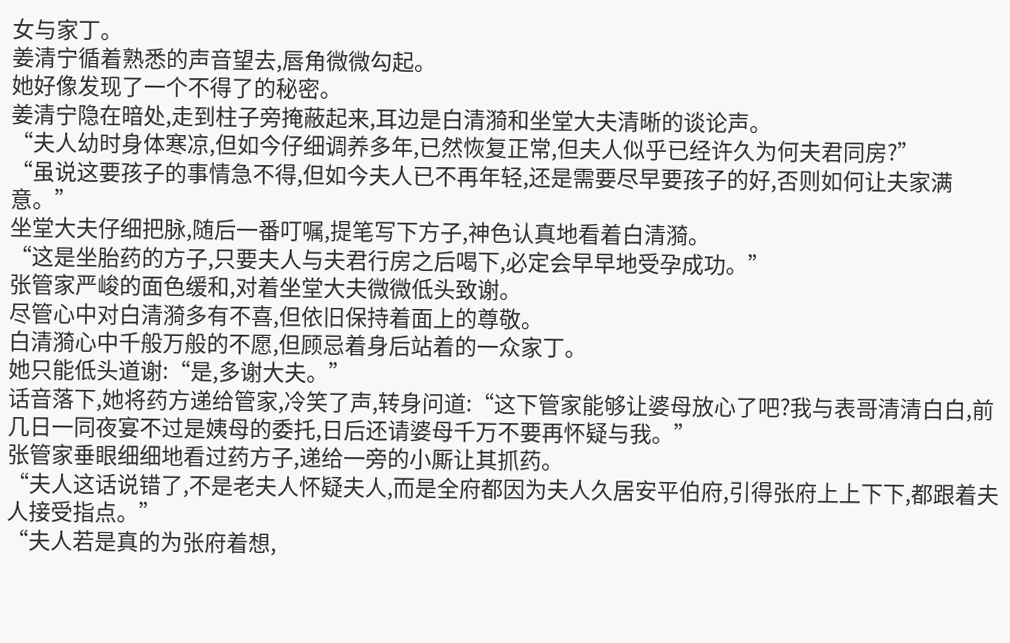女与家丁。
姜清宁循着熟悉的声音望去,唇角微微勾起。
她好像发现了一个不得了的秘密。
姜清宁隐在暗处,走到柱子旁掩蔽起来,耳边是白清漪和坐堂大夫清晰的谈论声。
“夫人幼时身体寒凉,但如今仔细调养多年,已然恢复正常,但夫人似乎已经许久为何夫君同房?”
“虽说这要孩子的事情急不得,但如今夫人已不再年轻,还是需要尽早要孩子的好,否则如何让夫家满意。”
坐堂大夫仔细把脉,随后一番叮嘱,提笔写下方子,神色认真地看着白清漪。
“这是坐胎药的方子,只要夫人与夫君行房之后喝下,必定会早早地受孕成功。”
张管家严峻的面色缓和,对着坐堂大夫微微低头致谢。
尽管心中对白清漪多有不喜,但依旧保持着面上的尊敬。
白清漪心中千般万般的不愿,但顾忌着身后站着的一众家丁。
她只能低头道谢:“是,多谢大夫。”
话音落下,她将药方递给管家,冷笑了声,转身问道:“这下管家能够让婆母放心了吧?我与表哥清清白白,前几日一同夜宴不过是姨母的委托,日后还请婆母千万不要再怀疑与我。”
张管家垂眼细细地看过药方子,递给一旁的小厮让其抓药。
“夫人这话说错了,不是老夫人怀疑夫人,而是全府都因为夫人久居安平伯府,引得张府上上下下,都跟着夫人接受指点。”
“夫人若是真的为张府着想,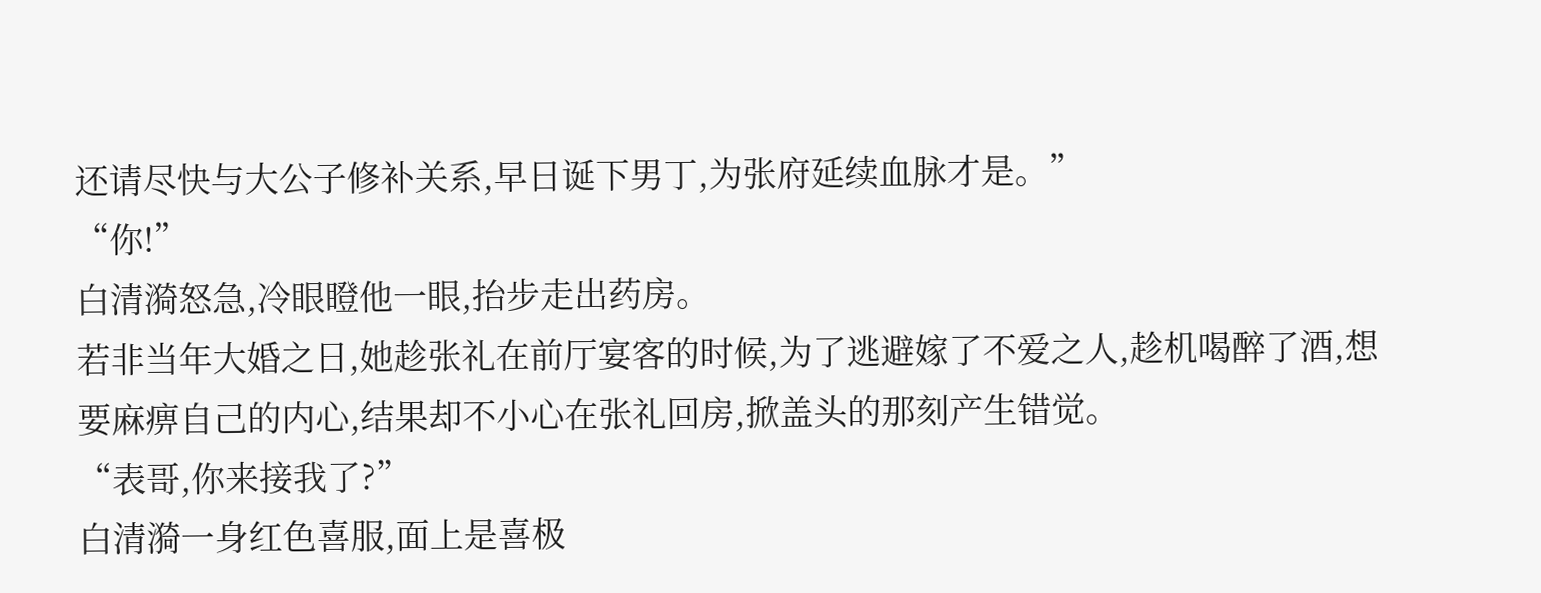还请尽快与大公子修补关系,早日诞下男丁,为张府延续血脉才是。”
“你!”
白清漪怒急,冷眼瞪他一眼,抬步走出药房。
若非当年大婚之日,她趁张礼在前厅宴客的时候,为了逃避嫁了不爱之人,趁机喝醉了酒,想要麻痹自己的内心,结果却不小心在张礼回房,掀盖头的那刻产生错觉。
“表哥,你来接我了?”
白清漪一身红色喜服,面上是喜极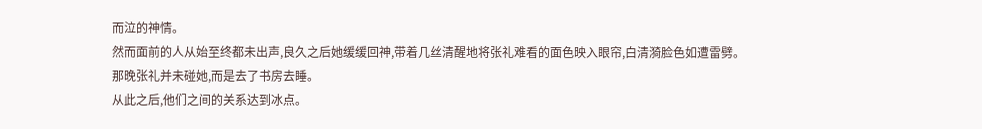而泣的神情。
然而面前的人从始至终都未出声,良久之后她缓缓回神,带着几丝清醒地将张礼难看的面色映入眼帘,白清漪脸色如遭雷劈。
那晚张礼并未碰她,而是去了书房去睡。
从此之后,他们之间的关系达到冰点。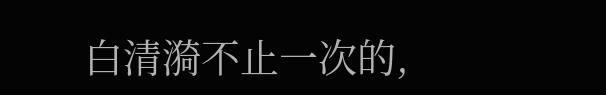白清漪不止一次的,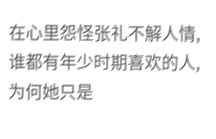在心里怨怪张礼不解人情,谁都有年少时期喜欢的人,为何她只是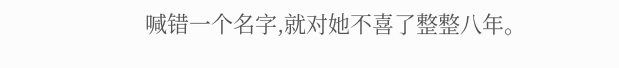喊错一个名字,就对她不喜了整整八年。